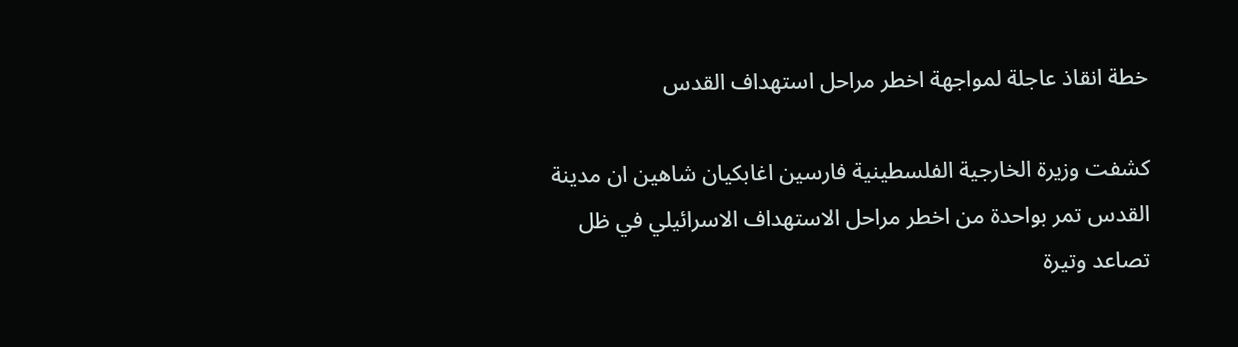خطة انقاذ عاجلة لمواجهة اخطر مراحل استهداف القدس

كشفت وزيرة الخارجية الفلسطينية فارسين اغابكيان شاهين ان مدينة القدس تمر بواحدة من اخطر مراحل الاستهداف الاسرائيلي في ظل تصاعد وتيرة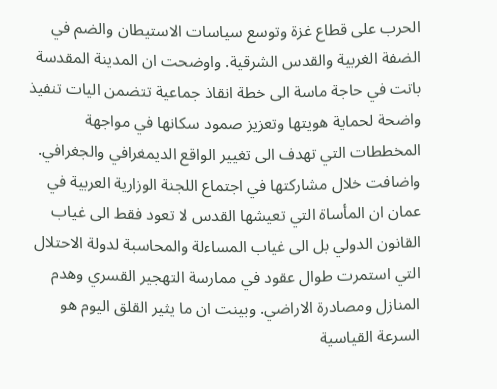الحرب على قطاع غزة وتوسع سياسات الاستيطان والضم في الضفة الغربية والقدس الشرقية. واوضحت ان المدينة المقدسة باتت في حاجة ماسة الى خطة انقاذ جماعية تتضمن اليات تنفيذ واضحة لحماية هويتها وتعزيز صمود سكانها في مواجهة المخططات التي تهدف الى تغيير الواقع الديمغرافي والجغرافي.
واضافت خلال مشاركتها في اجتماع اللجنة الوزارية العربية في عمان ان المأساة التي تعيشها القدس لا تعود فقط الى غياب القانون الدولي بل الى غياب المساءلة والمحاسبة لدولة الاحتلال التي استمرت طوال عقود في ممارسة التهجير القسري وهدم المنازل ومصادرة الاراضي. وبينت ان ما يثير القلق اليوم هو السرعة القياسية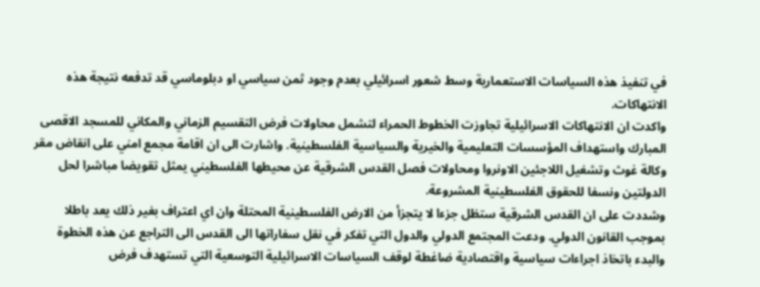في تنفيذ هذه السياسات الاستعمارية وسط شعور اسرائيلي بعدم وجود ثمن سياسي او دبلوماسي قد تدفعه نتيجة هذه الانتهاكات.
واكدت ان الانتهاكات الاسرائيلية تجاوزت الخطوط الحمراء لتشمل محاولات فرض التقسيم الزماني والمكاني للمسجد الاقصى المبارك واستهداف المؤسسات التعليمية والخيرية والسياسية الفلسطينية. واشارت الى ان اقامة مجمع امني على انقاض مقر وكالة غوث وتشغيل اللاجئين الاونروا ومحاولات فصل القدس الشرقية عن محيطها الفلسطيني يمثل تقويضا مباشرا لحل الدولتين ونسفا للحقوق الفلسطينية المشروعة.
وشددت على ان القدس الشرقية ستظل جزءا لا يتجزأ من الارض الفلسطينية المحتلة وان اي اعتراف بغير ذلك يعد باطلا بموجب القانون الدولي. ودعت المجتمع الدولي والدول التي تفكر في نقل سفاراتها الى القدس الى التراجع عن هذه الخطوة والبدء باتخاذ اجراءات سياسية واقتصادية ضاغطة لوقف السياسات الاسرائيلية التوسعية التي تستهدف فرض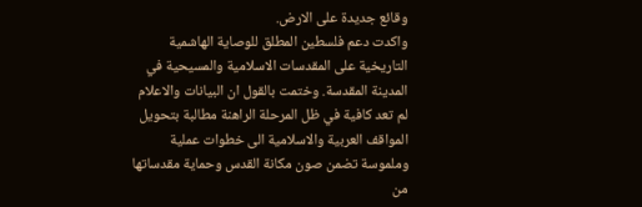وقائع جديدة على الارض.
واكدت دعم فلسطين المطلق للوصاية الهاشمية التاريخية على المقدسات الاسلامية والمسيحية في المدينة المقدسة. وختمت بالقول ان البيانات والاعلام لم تعد كافية في ظل المرحلة الراهنة مطالبة بتحويل المواقف العربية والاسلامية الى خطوات عملية وملموسة تضمن صون مكانة القدس وحماية مقدساتها من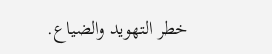خطر التهويد والضياع.